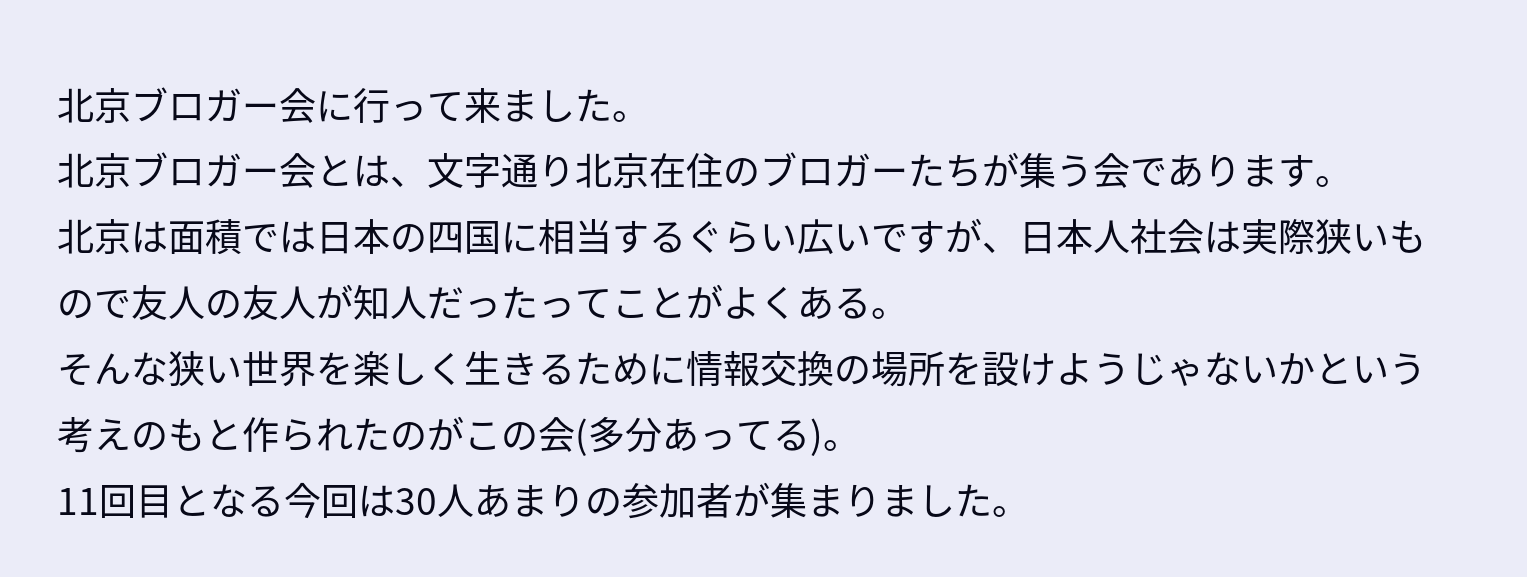北京ブロガー会に行って来ました。
北京ブロガー会とは、文字通り北京在住のブロガーたちが集う会であります。
北京は面積では日本の四国に相当するぐらい広いですが、日本人社会は実際狭いもので友人の友人が知人だったってことがよくある。
そんな狭い世界を楽しく生きるために情報交換の場所を設けようじゃないかという考えのもと作られたのがこの会(多分あってる)。
11回目となる今回は30人あまりの参加者が集まりました。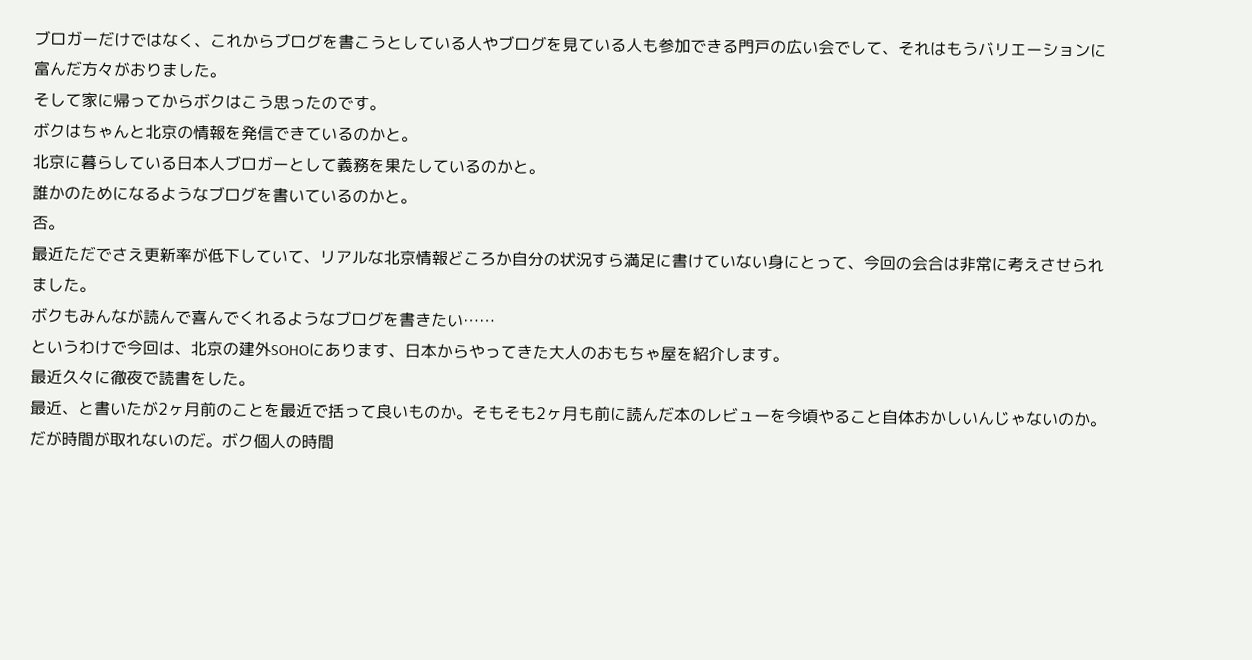ブロガーだけではなく、これからブログを書こうとしている人やブログを見ている人も参加できる門戸の広い会でして、それはもうバリエーションに富んだ方々がおりました。
そして家に帰ってからボクはこう思ったのです。
ボクはちゃんと北京の情報を発信できているのかと。
北京に暮らしている日本人ブロガーとして義務を果たしているのかと。
誰かのためになるようなブログを書いているのかと。
否。
最近ただでさえ更新率が低下していて、リアルな北京情報どころか自分の状況すら満足に書けていない身にとって、今回の会合は非常に考えさせられました。
ボクもみんなが読んで喜んでくれるようなブログを書きたい……
というわけで今回は、北京の建外SOHOにあります、日本からやってきた大人のおもちゃ屋を紹介します。
最近久々に徹夜で読書をした。
最近、と書いたが2ヶ月前のことを最近で括って良いものか。そもそも2ヶ月も前に読んだ本のレビューを今頃やること自体おかしいんじゃないのか。だが時間が取れないのだ。ボク個人の時間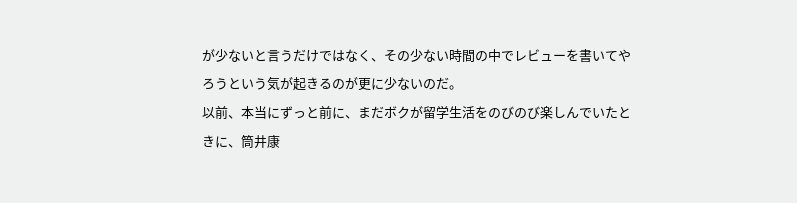が少ないと言うだけではなく、その少ない時間の中でレビューを書いてやろうという気が起きるのが更に少ないのだ。
以前、本当にずっと前に、まだボクが留学生活をのびのび楽しんでいたときに、筒井康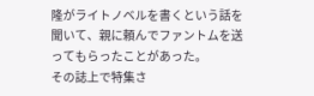隆がライトノベルを書くという話を聞いて、親に頼んでファントムを送ってもらったことがあった。
その誌上で特集さ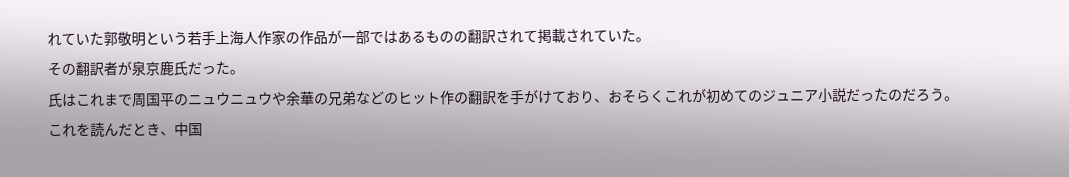れていた郭敬明という若手上海人作家の作品が一部ではあるものの翻訳されて掲載されていた。
その翻訳者が泉京鹿氏だった。
氏はこれまで周国平のニュウニュウや余華の兄弟などのヒット作の翻訳を手がけており、おそらくこれが初めてのジュニア小説だったのだろう。
これを読んだとき、中国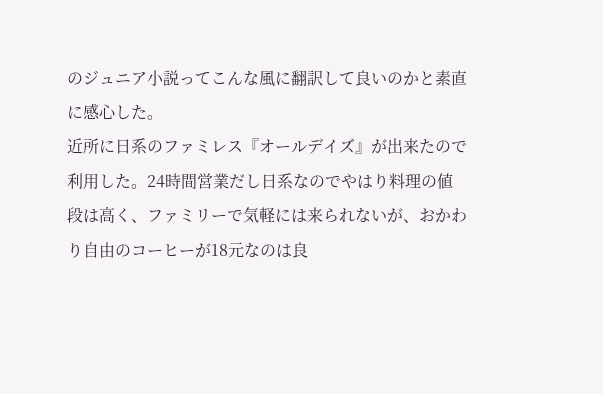のジュニア小説ってこんな風に翻訳して良いのかと素直に感心した。
近所に日系のファミレス『オールデイズ』が出来たので利用した。24時間営業だし日系なのでやはり料理の値段は高く、ファミリーで気軽には来られないが、おかわり自由のコーヒーが18元なのは良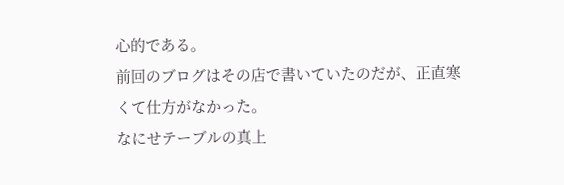心的である。
前回のブログはその店で書いていたのだが、正直寒くて仕方がなかった。
なにせテーブルの真上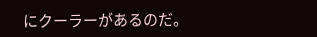にクーラーがあるのだ。